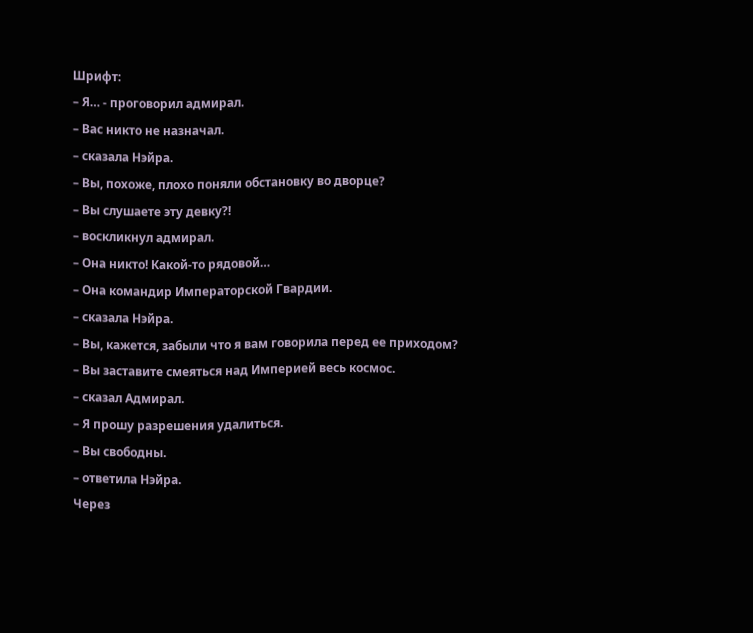Шрифт:
– Я… - проговорил адмирал.
– Вас никто не назначал.
– сказала Нэйра.
– Вы, похоже, плохо поняли обстановку во дворце?
– Вы слушаете эту девку?!
– воскликнул адмирал.
– Она никто! Какой-то рядовой…
– Она командир Императорской Гвардии.
– сказала Нэйра.
– Вы, кажется, забыли что я вам говорила перед ее приходом?
– Вы заставите смеяться над Империей весь космос.
– сказал Адмирал.
– Я прошу разрешения удалиться.
– Вы свободны.
– ответила Нэйра.
Через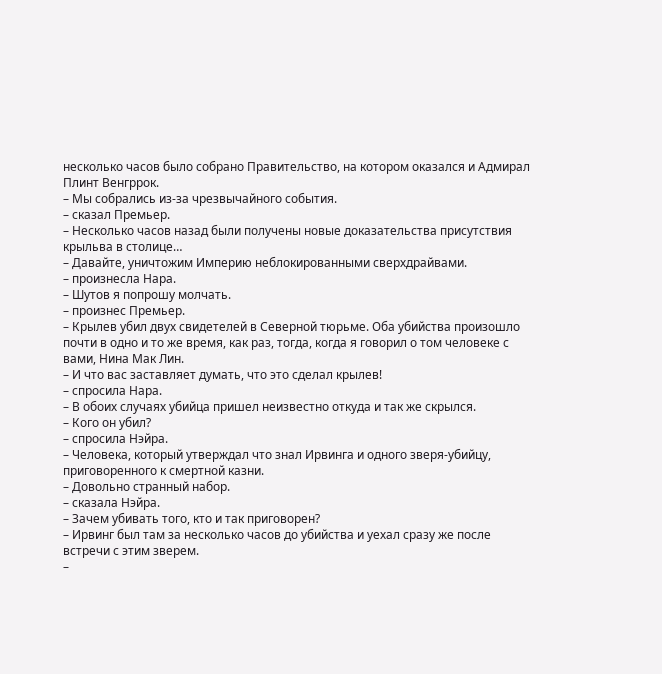несколько часов было собрано Правительство, на котором оказался и Адмирал Плинт Венгррок.
– Мы собрались из-за чрезвычайного события.
– сказал Премьер.
– Несколько часов назад были получены новые доказательства присутствия крыльва в столице…
– Давайте, уничтожим Империю неблокированными сверхдрайвами.
– произнесла Нара.
– Шутов я попрошу молчать.
– произнес Премьер.
– Крылев убил двух свидетелей в Северной тюрьме. Оба убийства произошло почти в одно и то же время, как раз, тогда, когда я говорил о том человеке с вами, Нина Мак Лин.
– И что вас заставляет думать, что это сделал крылев!
– спросила Нара.
– В обоих случаях убийца пришел неизвестно откуда и так же скрылся.
– Кого он убил?
– спросила Нэйра.
– Человека, который утверждал что знал Ирвинга и одного зверя-убийцу, приговоренного к смертной казни.
– Довольно странный набор.
– сказала Нэйра.
– Зачем убивать того, кто и так приговорен?
– Ирвинг был там за несколько часов до убийства и уехал сразу же после встречи с этим зверем.
–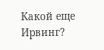Какой еще Ирвинг?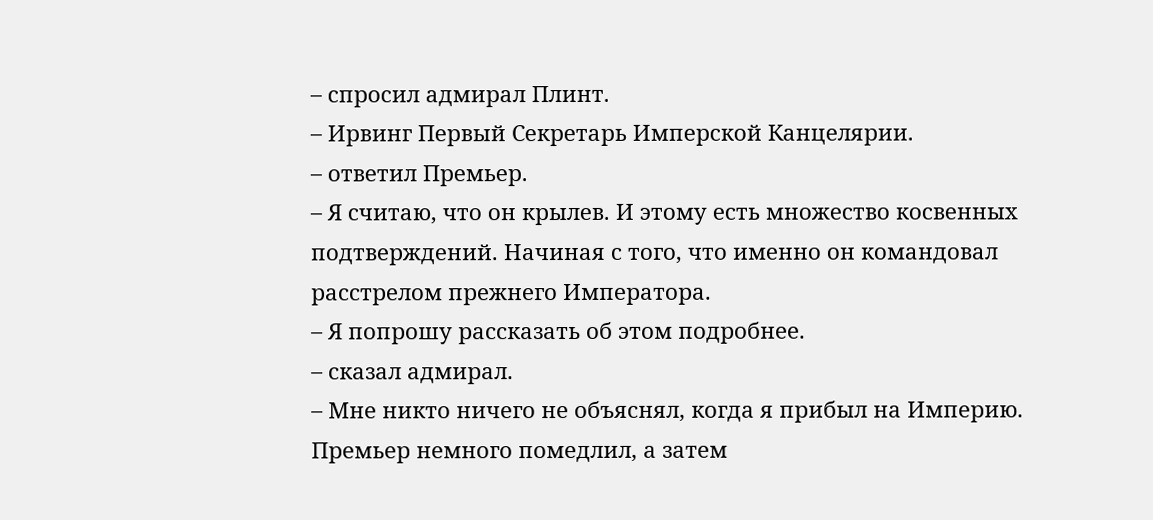– спросил адмирал Плинт.
– Ирвинг Первый Секретарь Имперской Канцелярии.
– ответил Премьер.
– Я считаю, что он крылев. И этому есть множество косвенных подтверждений. Начиная с того, что именно он командовал расстрелом прежнего Императора.
– Я попрошу рассказать об этом подробнее.
– сказал адмирал.
– Мне никто ничего не объяснял, когда я прибыл на Империю.
Премьер немного помедлил, а затем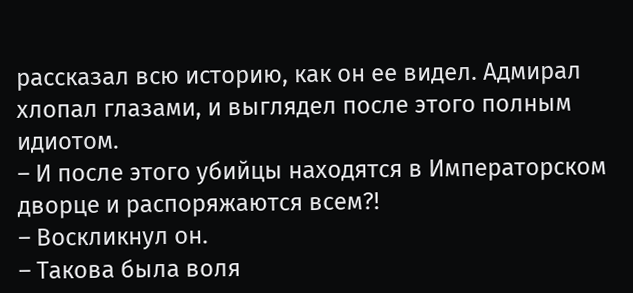рассказал всю историю, как он ее видел. Адмирал хлопал глазами, и выглядел после этого полным идиотом.
– И после этого убийцы находятся в Императорском дворце и распоряжаются всем?!
– Воскликнул он.
– Такова была воля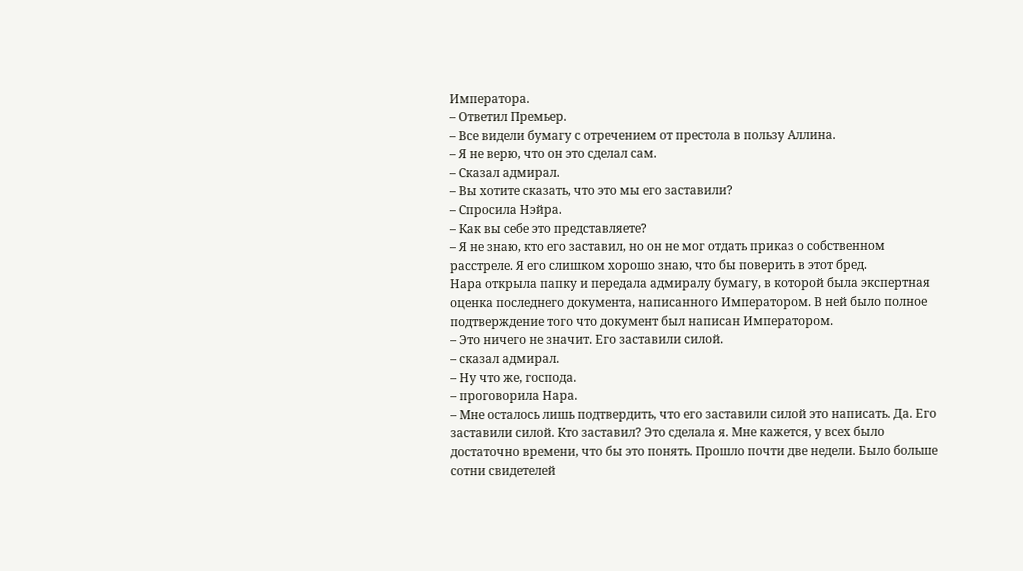Императора.
– Ответил Премьер.
– Все видели бумагу с отречением от престола в пользу Аллина.
– Я не верю, что он это сделал сам.
– Сказал адмирал.
– Вы хотите сказать, что это мы его заставили?
– Спросила Нэйра.
– Как вы себе это представляете?
– Я не знаю, кто его заставил, но он не мог отдать приказ о собственном расстреле. Я его слишком хорошо знаю, что бы поверить в этот бред.
Нара открыла папку и передала адмиралу бумагу, в которой была экспертная оценка последнего документа, написанного Императором. В ней было полное подтверждение того что документ был написан Императором.
– Это ничего не значит. Его заставили силой.
– сказал адмирал.
– Ну что же, господа.
– проговорила Нара.
– Мне осталось лишь подтвердить, что его заставили силой это написать. Да. Его заставили силой. Кто заставил? Это сделала я. Мне кажется, у всех было достаточно времени, что бы это понять. Прошло почти две недели. Было больше сотни свидетелей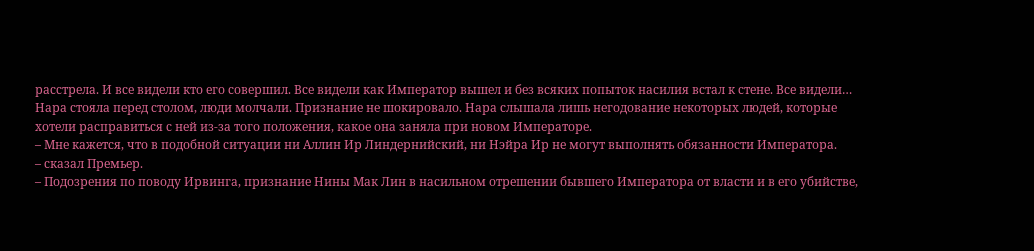расстрела. И все видели кто его совершил. Все видели как Император вышел и без всяких попыток насилия встал к стене. Все видели…
Нара стояла перед столом, люди молчали. Признание не шокировало. Нара слышала лишь негодование некоторых людей, которые хотели расправиться с ней из-за того положения, какое она заняла при новом Императоре.
– Мне кажется, что в подобной ситуации ни Аллин Ир Линдернийский, ни Нэйра Ир не могут выполнять обязанности Императора.
– сказал Премьер.
– Подозрения по поводу Ирвинга, признание Нины Мак Лин в насильном отрешении бывшего Императора от власти и в его убийстве,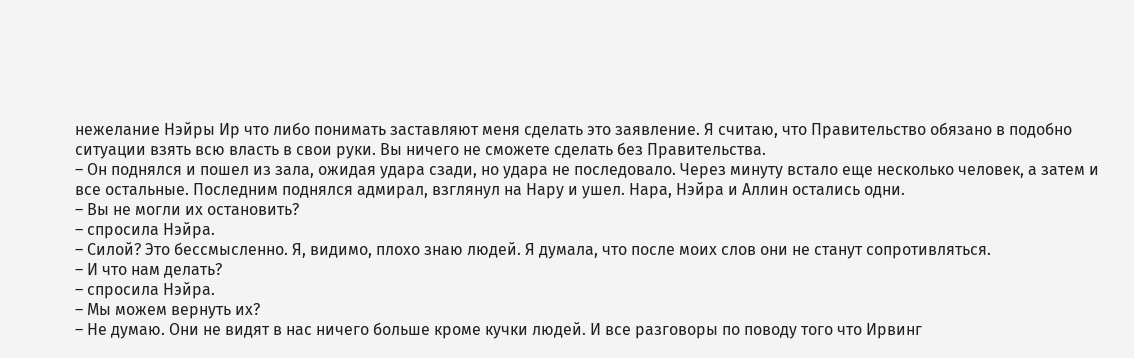нежелание Нэйры Ир что либо понимать заставляют меня сделать это заявление. Я считаю, что Правительство обязано в подобно ситуации взять всю власть в свои руки. Вы ничего не сможете сделать без Правительства.
– Он поднялся и пошел из зала, ожидая удара сзади, но удара не последовало. Через минуту встало еще несколько человек, а затем и все остальные. Последним поднялся адмирал, взглянул на Нару и ушел. Нара, Нэйра и Аллин остались одни.
– Вы не могли их остановить?
– спросила Нэйра.
– Силой? Это бессмысленно. Я, видимо, плохо знаю людей. Я думала, что после моих слов они не станут сопротивляться.
– И что нам делать?
– спросила Нэйра.
– Мы можем вернуть их?
– Не думаю. Они не видят в нас ничего больше кроме кучки людей. И все разговоры по поводу того что Ирвинг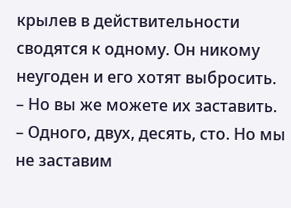крылев в действительности сводятся к одному. Он никому неугоден и его хотят выбросить.
– Но вы же можете их заставить.
– Одного, двух, десять, сто. Но мы не заставим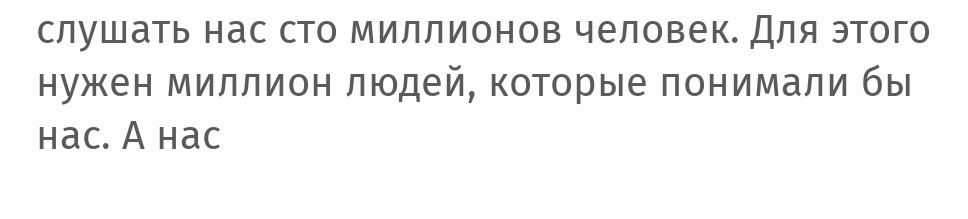слушать нас сто миллионов человек. Для этого нужен миллион людей, которые понимали бы нас. А нас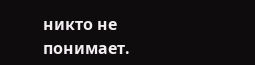никто не понимает.